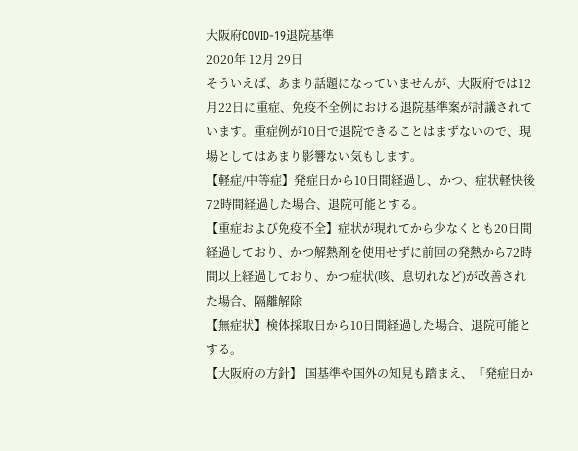大阪府COVID-19退院基準
2020年 12月 29日
そういえば、あまり話題になっていませんが、大阪府では12月22日に重症、免疫不全例における退院基準案が討議されています。重症例が10日で退院できることはまずないので、現場としてはあまり影響ない気もします。
【軽症/中等症】発症日から10日間経過し、かつ、症状軽快後72時間経過した場合、退院可能とする。
【重症および免疫不全】症状が現れてから少なくとも20日間経過しており、かつ解熱剤を使用せずに前回の発熱から72時間以上経過しており、かつ症状(咳、息切れなど)が改善された場合、隔離解除
【無症状】検体採取日から10日間経過した場合、退院可能とする。
【大阪府の方針】 国基準や国外の知⾒も踏まえ、「発症⽇か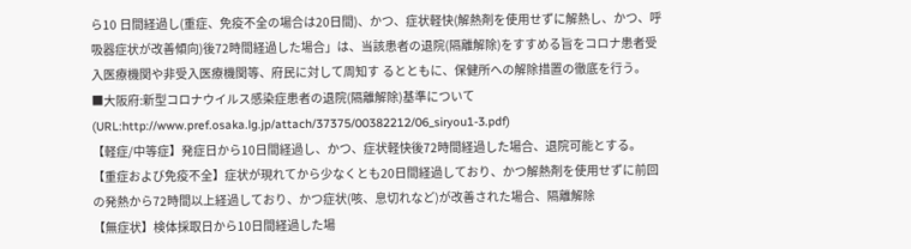ら10 日間経過し(重症、免疫不全の場合は20日間)、かつ、症状軽快(解熱剤を使用せずに解熱し、かつ、呼吸器症状が改善傾向)後72時間経過した場合」は、当該患者の退院(隔離解除)をすすめる旨をコロナ患者受⼊医療機関や⾮受⼊医療機関等、府⺠に対して周知す るとともに、保健所への解除措置の徹底を⾏う。
■大阪府:新型コロナウイルス感染症患者の退院(隔離解除)基準について(URL:http://www.pref.osaka.lg.jp/attach/37375/00382212/06_siryou1-3.pdf)
【軽症/中等症】発症日から10日間経過し、かつ、症状軽快後72時間経過した場合、退院可能とする。
【重症および免疫不全】症状が現れてから少なくとも20日間経過しており、かつ解熱剤を使用せずに前回の発熱から72時間以上経過しており、かつ症状(咳、息切れなど)が改善された場合、隔離解除
【無症状】検体採取日から10日間経過した場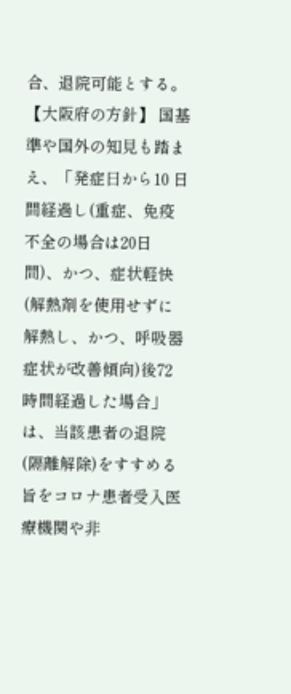合、退院可能とする。
【大阪府の方針】 国基準や国外の知⾒も踏まえ、「発症⽇から10 日間経過し(重症、免疫不全の場合は20日間)、かつ、症状軽快(解熱剤を使用せずに解熱し、かつ、呼吸器症状が改善傾向)後72時間経過した場合」は、当該患者の退院(隔離解除)をすすめる旨をコロナ患者受⼊医療機関や⾮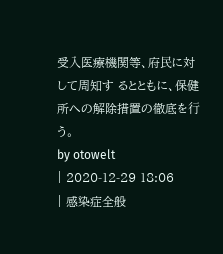受⼊医療機関等、府⺠に対して周知す るとともに、保健所への解除措置の徹底を⾏う。
by otowelt
| 2020-12-29 18:06
| 感染症全般